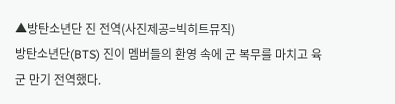▲방탄소년단 진 전역(사진제공=빅히트뮤직)
방탄소년단(BTS) 진이 멤버들의 환영 속에 군 복무를 마치고 육군 만기 전역했다.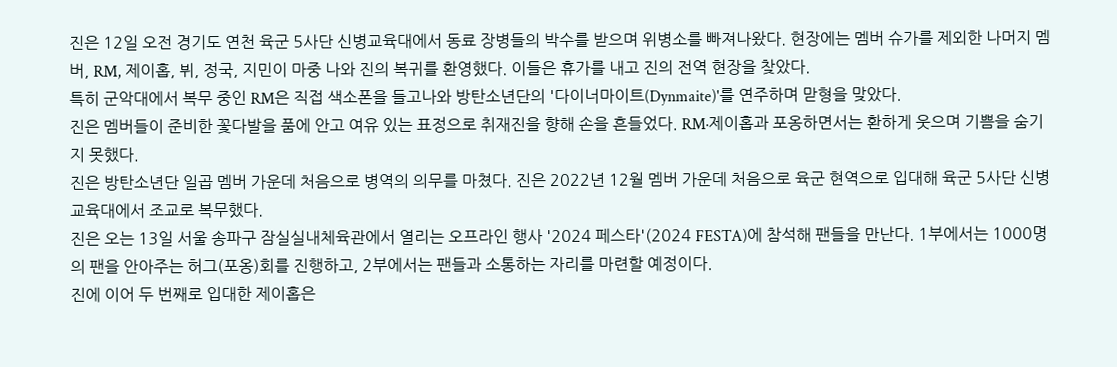진은 12일 오전 경기도 연천 육군 5사단 신병교육대에서 동료 장병들의 박수를 받으며 위병소를 빠져나왔다. 현장에는 멤버 슈가를 제외한 나머지 멤버, RM, 제이홉, 뷔, 정국, 지민이 마중 나와 진의 복귀를 환영했다. 이들은 휴가를 내고 진의 전역 현장을 찾았다.
특히 군악대에서 복무 중인 RM은 직접 색소폰을 들고나와 방탄소년단의 '다이너마이트(Dynmaite)'를 연주하며 맏형을 맞았다.
진은 멤버들이 준비한 꽃다발을 품에 안고 여유 있는 표정으로 취재진을 향해 손을 흔들었다. RM·제이홉과 포옹하면서는 환하게 웃으며 기쁨을 숨기지 못했다.
진은 방탄소년단 일곱 멤버 가운데 처음으로 병역의 의무를 마쳤다. 진은 2022년 12월 멤버 가운데 처음으로 육군 현역으로 입대해 육군 5사단 신병교육대에서 조교로 복무했다.
진은 오는 13일 서울 송파구 잠실실내체육관에서 열리는 오프라인 행사 '2024 페스타'(2024 FESTA)에 참석해 팬들을 만난다. 1부에서는 1000명의 팬을 안아주는 허그(포옹)회를 진행하고, 2부에서는 팬들과 소통하는 자리를 마련할 예정이다.
진에 이어 두 번째로 입대한 제이홉은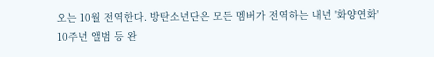오는 10월 전역한다. 방탄소년단은 모든 멤버가 전역하는 내년 '화양연화' 10주년 앨범 등 완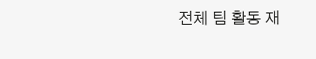전체 팀 활동 재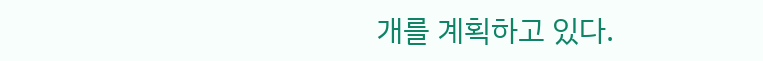개를 계획하고 있다.